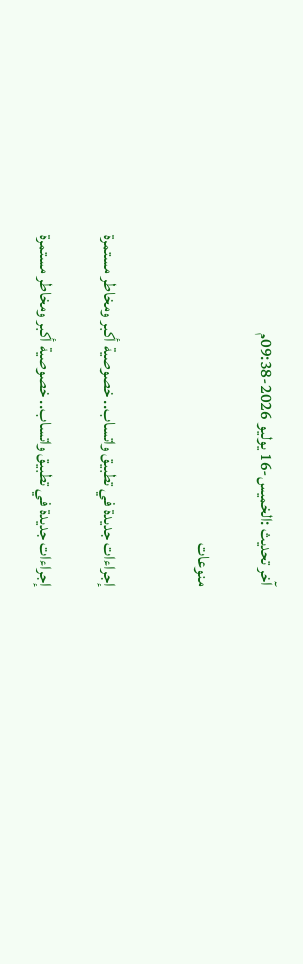آخر تحديث :الخميس-16 يوليو 2026-09:38م

منوعات


إجراءات جديدة في تطبيق واتساب.. خصوصية أكبر ومخاطر مستمرة

إجراءات جديدة في تطبيق واتساب.. خصوصية أكبر ومخاطر مستمرة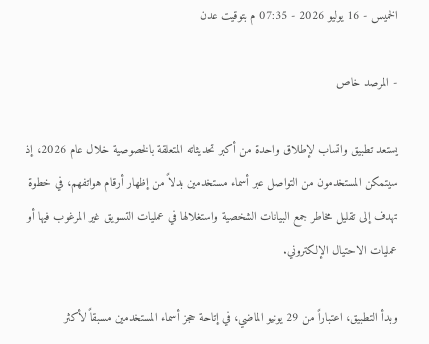الخميس - 16 يوليو 2026 - 07:35 م بتوقيت عدن

- المرصد خاص

يستعد تطبيق واتساب لإطلاق واحدة من أكبر تحديثاته المتعلقة بالخصوصية خلال عام 2026، إذ سيتمكن المستخدمون من التواصل عبر أسماء مستخدمين بدلاً من إظهار أرقام هواتفهم، في خطوة تهدف إلى تقليل مخاطر جمع البيانات الشخصية واستغلالها في عمليات التسويق غير المرغوب فيها أو عمليات الاحتيال الإلكتروني.

وبدأ التطبيق، اعتباراً من 29 يونيو الماضي، في إتاحة حجز أسماء المستخدمين مسبقاً لأكثر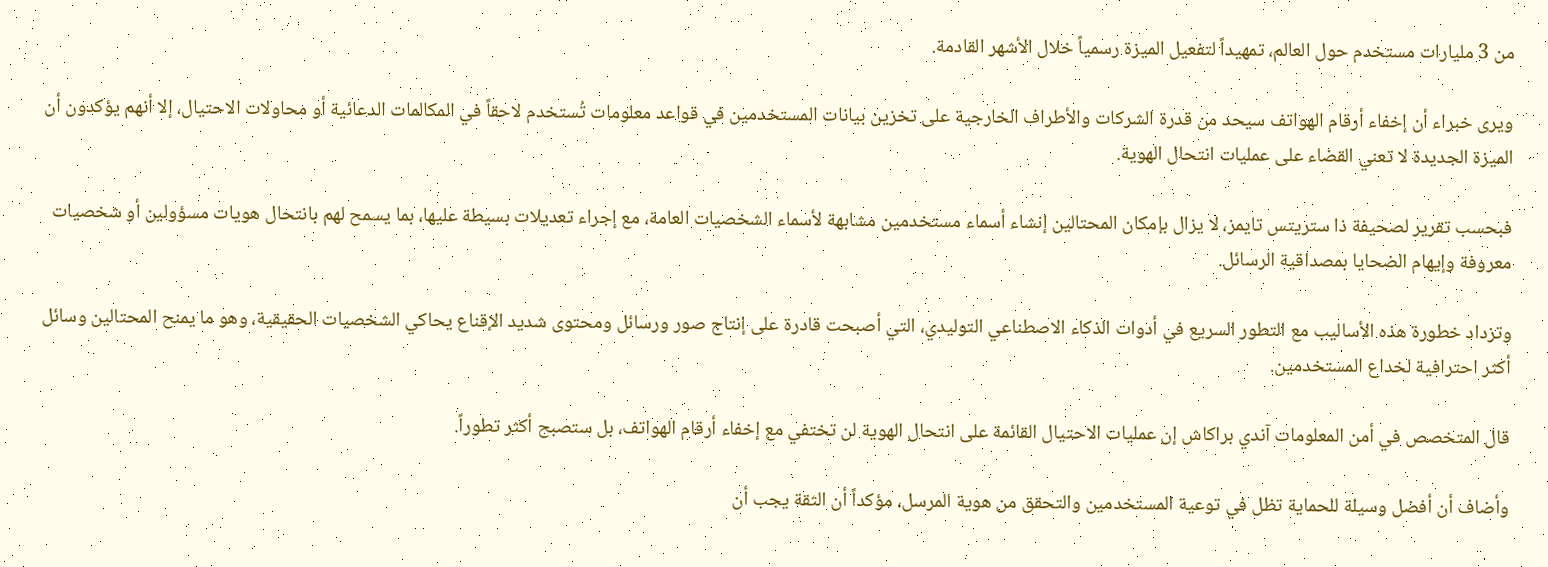من 3 مليارات مستخدم حول العالم، تمهيداً لتفعيل الميزة رسمياً خلال الأشهر القادمة.

ويرى خبراء أن إخفاء أرقام الهواتف سيحد من قدرة الشركات والأطراف الخارجية على تخزين بيانات المستخدمين في قواعد معلومات تُستخدم لاحقاً في المكالمات الدعائية أو محاولات الاحتيال، إلا أنهم يؤكدون أن الميزة الجديدة لا تعني القضاء على عمليات انتحال الهوية.

فبحسب تقرير لصحيفة ذا ستريتس تايمز، لا يزال بإمكان المحتالين إنشاء أسماء مستخدمين مشابهة لأسماء الشخصيات العامة، مع إجراء تعديلات بسيطة عليها، بما يسمح لهم بانتحال هويات مسؤولين أو شخصيات معروفة وإيهام الضحايا بمصداقية الرسائل.

وتزداد خطورة هذه الأساليب مع التطور السريع في أدوات الذكاء الاصطناعي التوليدي، التي أصبحت قادرة على إنتاج صور ورسائل ومحتوى شديد الإقناع يحاكي الشخصيات الحقيقية، وهو ما يمنح المحتالين وسائل أكثر احترافية لخداع المستخدمين.

قال المتخصص في أمن المعلومات آندي براكاش إن عمليات الاحتيال القائمة على انتحال الهوية لن تختفي مع إخفاء أرقام الهواتف، بل ستصبح أكثر تطوراً.

وأضاف أن أفضل وسيلة للحماية تظل في توعية المستخدمين والتحقق من هوية المرسل، مؤكداً أن الثقة يجب أن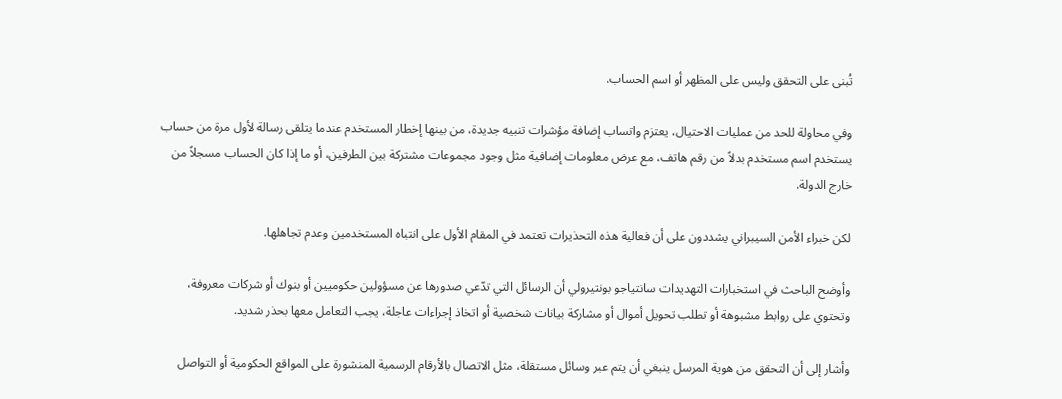تُبنى على التحقق وليس على المظهر أو اسم الحساب.

وفي محاولة للحد من عمليات الاحتيال، يعتزم واتساب إضافة مؤشرات تنبيه جديدة، من بينها إخطار المستخدم عندما يتلقى رسالة لأول مرة من حساب يستخدم اسم مستخدم بدلاً من رقم هاتف، مع عرض معلومات إضافية مثل وجود مجموعات مشتركة بين الطرفين، أو ما إذا كان الحساب مسجلاً من خارج الدولة.

لكن خبراء الأمن السيبراني يشددون على أن فعالية هذه التحذيرات تعتمد في المقام الأول على انتباه المستخدمين وعدم تجاهلها.

وأوضح الباحث في استخبارات التهديدات سانتياجو بونتيرولي أن الرسائل التي تدّعي صدورها عن مسؤولين حكوميين أو بنوك أو شركات معروفة، وتحتوي على روابط مشبوهة أو تطلب تحويل أموال أو مشاركة بيانات شخصية أو اتخاذ إجراءات عاجلة، يجب التعامل معها بحذر شديد.

وأشار إلى أن التحقق من هوية المرسل ينبغي أن يتم عبر وسائل مستقلة، مثل الاتصال بالأرقام الرسمية المنشورة على المواقع الحكومية أو التواصل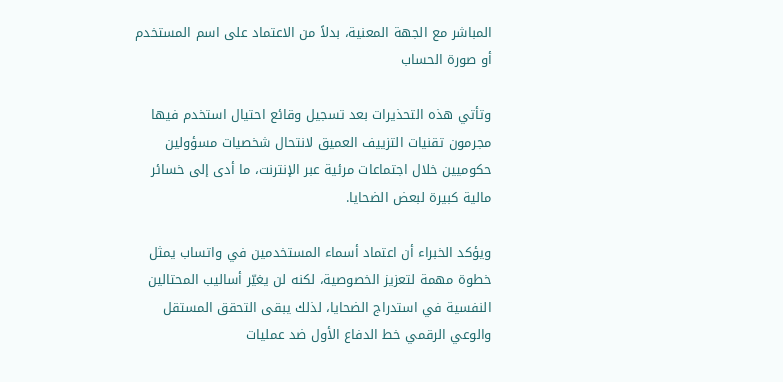المباشر مع الجهة المعنية، بدلاً من الاعتماد على اسم المستخدم أو صورة الحساب

وتأتي هذه التحذيرات بعد تسجيل وقائع احتيال استخدم فيها مجرمون تقنيات التزييف العميق لانتحال شخصيات مسؤولين حكوميين خلال اجتماعات مرئية عبر الإنترنت، ما أدى إلى خسائر مالية كبيرة لبعض الضحايا.

ويؤكد الخبراء أن اعتماد أسماء المستخدمين في واتساب يمثل خطوة مهمة لتعزيز الخصوصية، لكنه لن يغيّر أساليب المحتالين النفسية في استدراج الضحايا، لذلك يبقى التحقق المستقل والوعي الرقمي خط الدفاع الأول ضد عمليات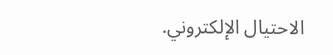الاحتيال الإلكتروني.